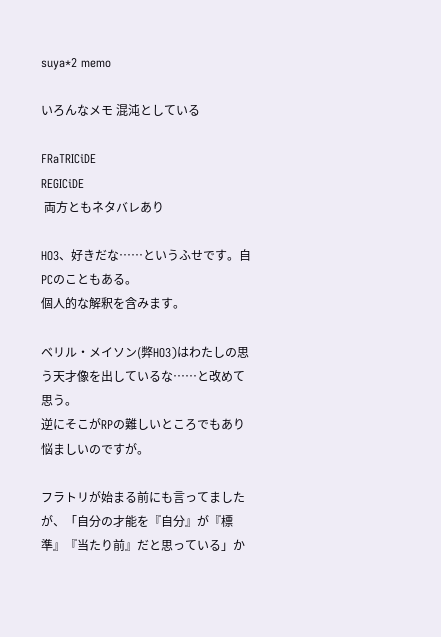suya*2 memo

いろんなメモ 混沌としている

FRaTRICiDE
REGICiDE
 両方ともネタバレあり

HO3、好きだな……というふせです。自PCのこともある。
個人的な解釈を含みます。

ベリル・メイソン(弊HO3)はわたしの思う天才像を出しているな……と改めて思う。
逆にそこがRPの難しいところでもあり悩ましいのですが。

フラトリが始まる前にも言ってましたが、「自分の才能を『自分』が『標準』『当たり前』だと思っている」か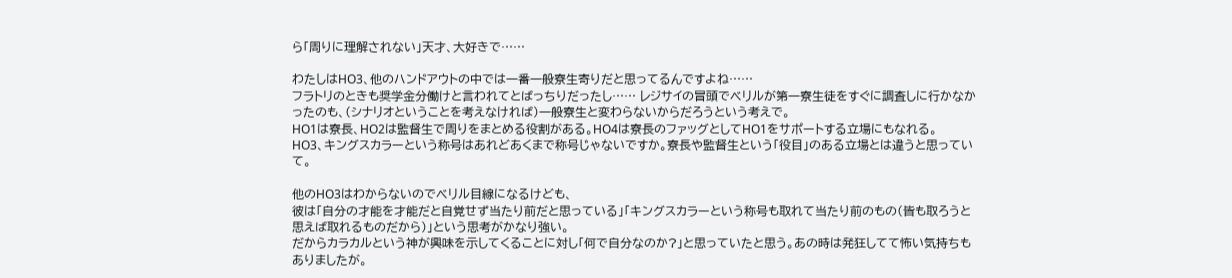ら「周りに理解されない」天才、大好きで……

わたしはHO3、他のハンドアウトの中では一番一般寮生寄りだと思ってるんですよね……
フラトリのときも奨学金分働けと言われてとばっちりだったし…… レジサイの冒頭でベリルが第一寮生徒をすぐに調査しに行かなかったのも、(シナリオということを考えなければ)一般寮生と変わらないからだろうという考えで。
HO1は寮長、HO2は監督生で周りをまとめる役割がある。HO4は寮長のファッグとしてHO1をサポートする立場にもなれる。
HO3、キングスカラーという称号はあれどあくまで称号じゃないですか。寮長や監督生という「役目」のある立場とは違うと思っていて。

他のHO3はわからないのでベリル目線になるけども、
彼は「自分の才能を才能だと自覚せず当たり前だと思っている」「キングスカラーという称号も取れて当たり前のもの(皆も取ろうと思えば取れるものだから)」という思考がかなり強い。
だからカラカルという神が興味を示してくることに対し「何で自分なのか?」と思っていたと思う。あの時は発狂してて怖い気持ちもありましたが。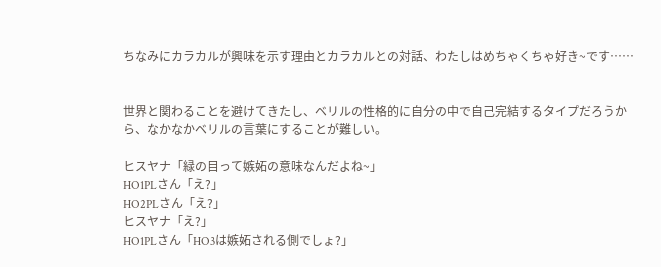ちなみにカラカルが興味を示す理由とカラカルとの対話、わたしはめちゃくちゃ好き~です……


世界と関わることを避けてきたし、ベリルの性格的に自分の中で自己完結するタイプだろうから、なかなかベリルの言葉にすることが難しい。

ヒスヤナ「緑の目って嫉妬の意味なんだよね~」
HO1PLさん「え?」
HO2PLさん「え?」
ヒスヤナ「え?」
HO1PLさん「HO3は嫉妬される側でしょ?」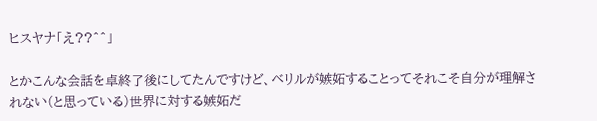ヒスヤナ「え??^^」

とかこんな会話を卓終了後にしてたんですけど、ベリルが嫉妬することってそれこそ自分が理解されない(と思っている)世界に対する嫉妬だ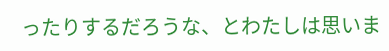ったりするだろうな、とわたしは思いま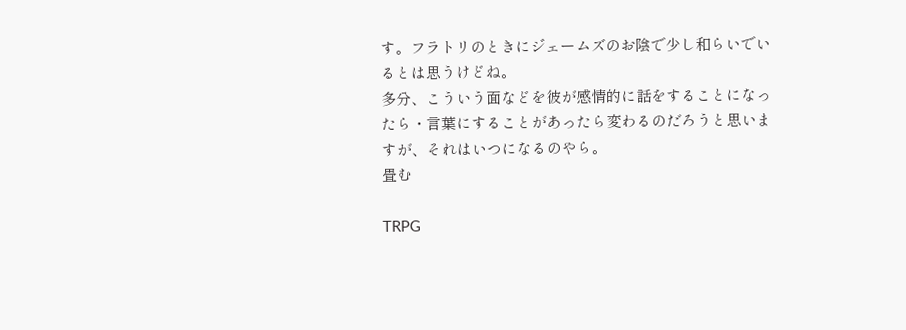す。フラトリのときにジェームズのお陰で少し和らいでいるとは思うけどね。
多分、こういう面などを彼が感情的に話をすることになったら・言葉にすることがあったら変わるのだろうと思いますが、それはいつになるのやら。
畳む

TRPG